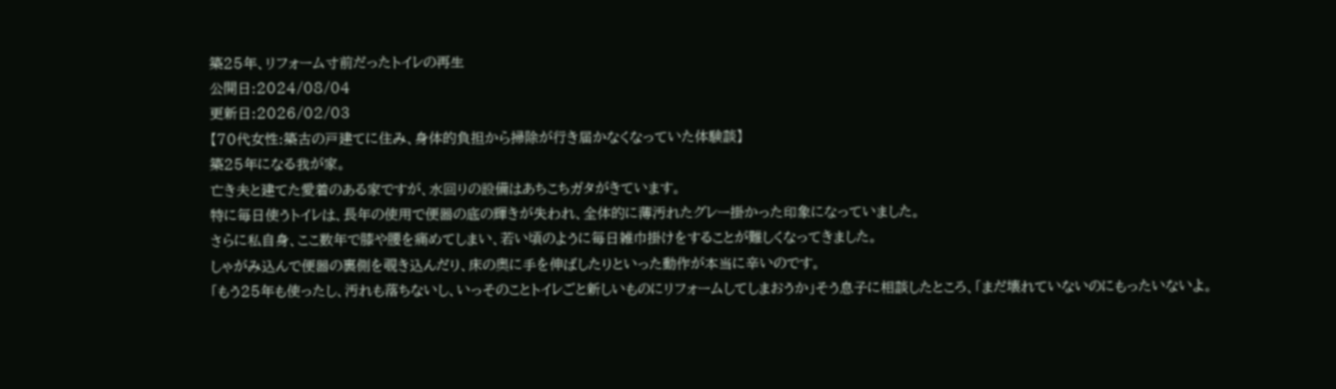築25年、リフォーム寸前だったトイレの再生
公開日:2024/08/04
更新日:2026/02/03
【70代女性:築古の戸建てに住み、身体的負担から掃除が行き届かなくなっていた体験談】
築25年になる我が家。
亡き夫と建てた愛着のある家ですが、水回りの設備はあちこちガタがきています。
特に毎日使うトイレは、長年の使用で便器の底の輝きが失われ、全体的に薄汚れたグレー掛かった印象になっていました。
さらに私自身、ここ数年で膝や腰を痛めてしまい、若い頃のように毎日雑巾掛けをすることが難しくなってきました。
しゃがみ込んで便器の裏側を覗き込んだり、床の奥に手を伸ばしたりといった動作が本当に辛いのです。
「もう25年も使ったし、汚れも落ちないし、いっそのことトイレごと新しいものにリフォームしてしまおうか」そう息子に相談したところ、「まだ壊れていないのにもったいないよ。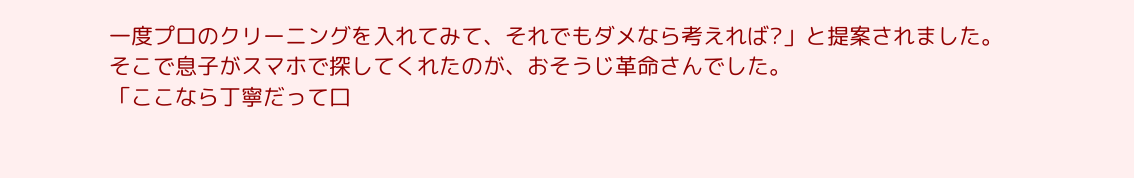一度プロのクリーニングを入れてみて、それでもダメなら考えれば?」と提案されました。
そこで息子がスマホで探してくれたのが、おそうじ革命さんでした。
「ここなら丁寧だって口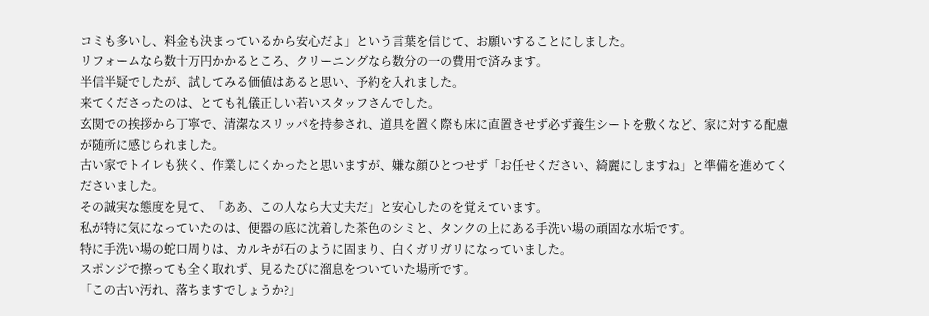コミも多いし、料金も決まっているから安心だよ」という言葉を信じて、お願いすることにしました。
リフォームなら数十万円かかるところ、クリーニングなら数分の一の費用で済みます。
半信半疑でしたが、試してみる価値はあると思い、予約を入れました。
来てくださったのは、とても礼儀正しい若いスタッフさんでした。
玄関での挨拶から丁寧で、清潔なスリッパを持参され、道具を置く際も床に直置きせず必ず養生シートを敷くなど、家に対する配慮が随所に感じられました。
古い家でトイレも狭く、作業しにくかったと思いますが、嫌な顔ひとつせず「お任せください、綺麗にしますね」と準備を進めてくださいました。
その誠実な態度を見て、「ああ、この人なら大丈夫だ」と安心したのを覚えています。
私が特に気になっていたのは、便器の底に沈着した茶色のシミと、タンクの上にある手洗い場の頑固な水垢です。
特に手洗い場の蛇口周りは、カルキが石のように固まり、白くガリガリになっていました。
スポンジで擦っても全く取れず、見るたびに溜息をついていた場所です。
「この古い汚れ、落ちますでしょうか?」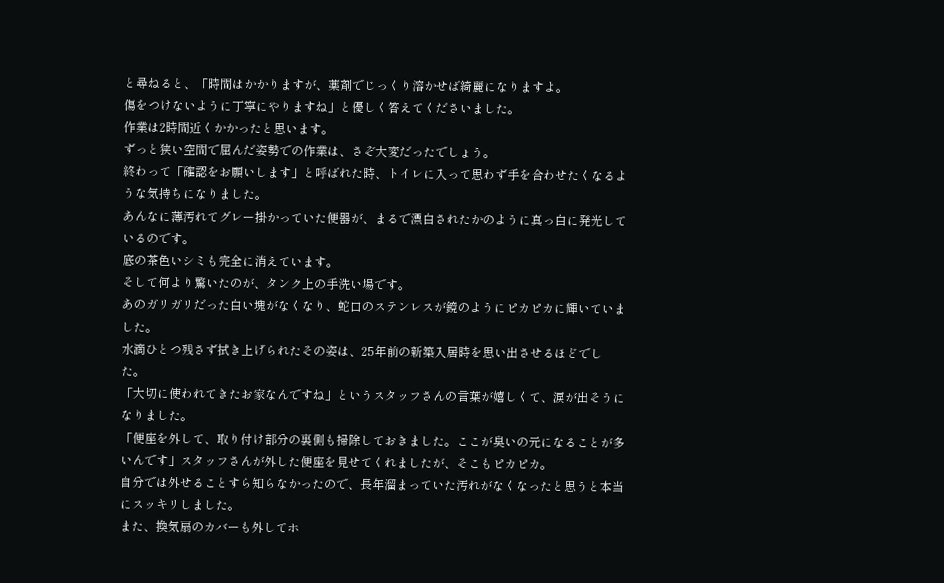と尋ねると、「時間はかかりますが、薬剤でじっくり溶かせば綺麗になりますよ。
傷をつけないように丁寧にやりますね」と優しく答えてくださいました。
作業は2時間近くかかったと思います。
ずっと狭い空間で屈んだ姿勢での作業は、さぞ大変だったでしょう。
終わって「確認をお願いします」と呼ばれた時、トイレに入って思わず手を合わせたくなるような気持ちになりました。
あんなに薄汚れてグレー掛かっていた便器が、まるで漂白されたかのように真っ白に発光しているのです。
底の茶色いシミも完全に消えています。
そして何より驚いたのが、タンク上の手洗い場です。
あのガリガリだった白い塊がなくなり、蛇口のステンレスが鏡のようにピカピカに輝いていました。
水滴ひとつ残さず拭き上げられたその姿は、25年前の新築入居時を思い出させるほどでした。
「大切に使われてきたお家なんですね」というスタッフさんの言葉が嬉しくて、涙が出そうになりました。
「便座を外して、取り付け部分の裏側も掃除しておきました。ここが臭いの元になることが多いんです」スタッフさんが外した便座を見せてくれましたが、そこもピカピカ。
自分では外せることすら知らなかったので、長年溜まっていた汚れがなくなったと思うと本当にスッキリしました。
また、換気扇のカバーも外してホ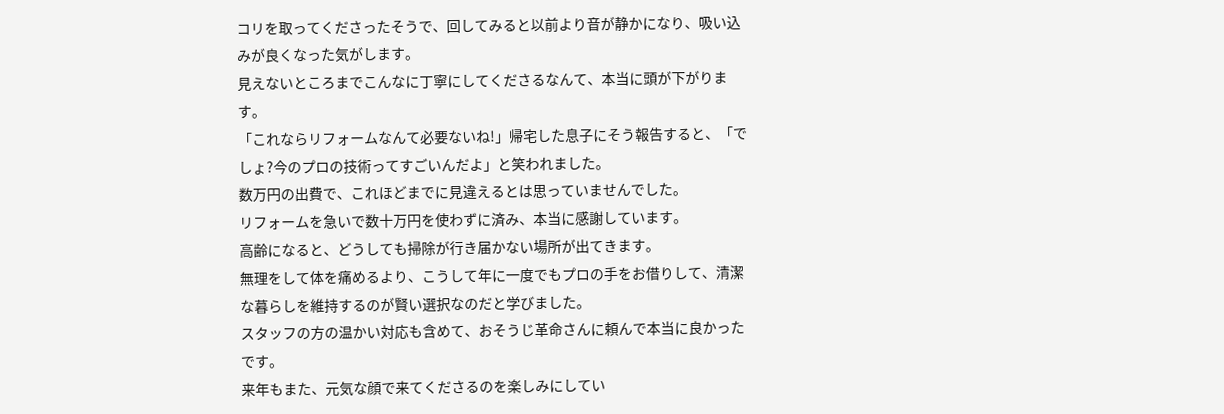コリを取ってくださったそうで、回してみると以前より音が静かになり、吸い込みが良くなった気がします。
見えないところまでこんなに丁寧にしてくださるなんて、本当に頭が下がります。
「これならリフォームなんて必要ないね!」帰宅した息子にそう報告すると、「でしょ?今のプロの技術ってすごいんだよ」と笑われました。
数万円の出費で、これほどまでに見違えるとは思っていませんでした。
リフォームを急いで数十万円を使わずに済み、本当に感謝しています。
高齢になると、どうしても掃除が行き届かない場所が出てきます。
無理をして体を痛めるより、こうして年に一度でもプロの手をお借りして、清潔な暮らしを維持するのが賢い選択なのだと学びました。
スタッフの方の温かい対応も含めて、おそうじ革命さんに頼んで本当に良かったです。
来年もまた、元気な顔で来てくださるのを楽しみにしてい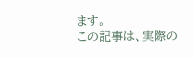ます。
この記事は、実際の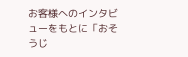お客様へのインタビューをもとに「おそうじ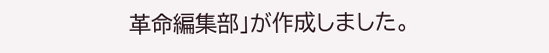革命編集部」が作成しました。